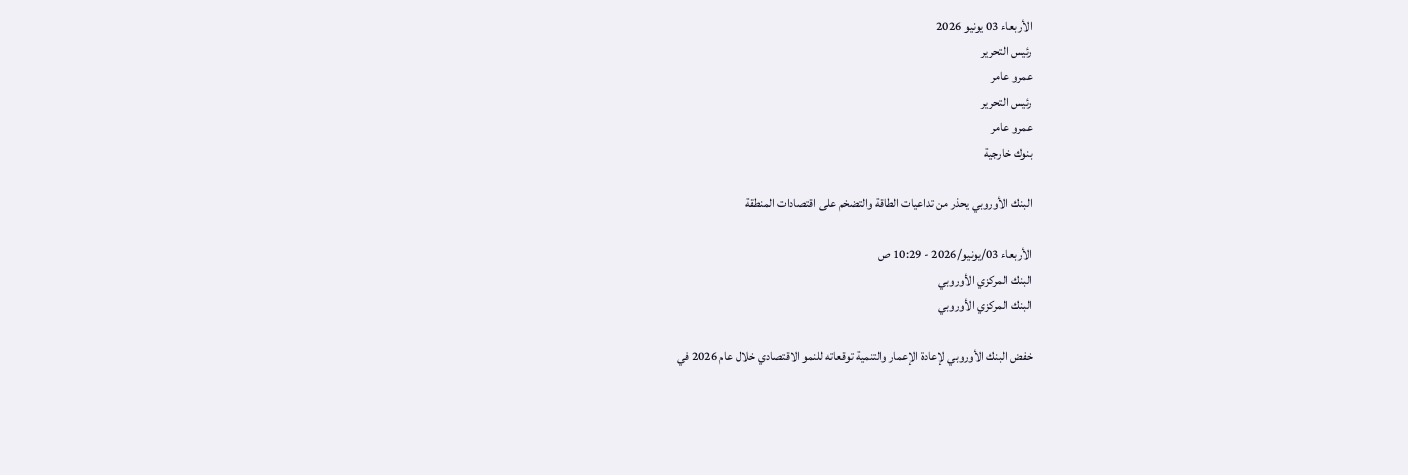الأربعاء 03 يونيو 2026
رئيس التحرير
عمرو عامر
رئيس التحرير
عمرو عامر
بنوك خارجية

البنك الأوروبي يحذر من تداعيات الطاقة والتضخم على اقتصادات المنطقة

الأربعاء 03/يونيو/2026 - 10:29 ص
البنك المركزي الأوروبي
البنك المركزي الأوروبي

خفض البنك الأوروبي لإعادة الإعمار والتنمية توقعاته للنمو الاقتصادي خلال عام 2026 في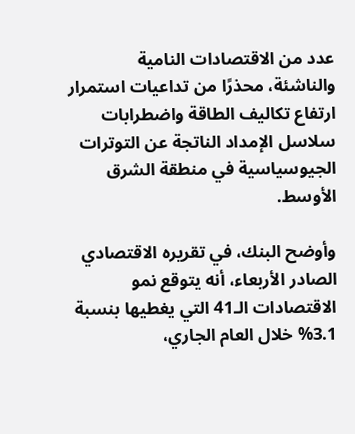عدد من الاقتصادات النامية والناشئة، محذرًا من تداعيات استمرار ارتفاع تكاليف الطاقة واضطرابات سلاسل الإمداد الناتجة عن التوترات الجيوسياسية في منطقة الشرق الأوسط.

وأوضح البنك، في تقريره الاقتصادي الصادر الأربعاء، أنه يتوقع نمو الاقتصادات الـ41 التي يغطيها بنسبة 3.1% خلال العام الجاري،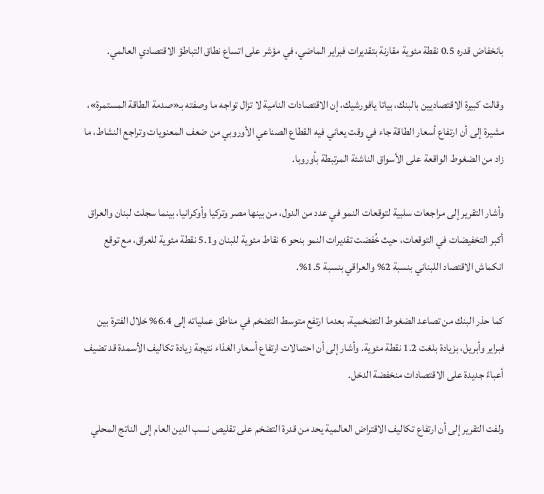بانخفاض قدره 0.5 نقطة مئوية مقارنة بتقديرات فبراير الماضي، في مؤشر على اتساع نطاق التباطؤ الاقتصادي العالمي.

وقالت كبيرة الاقتصاديين بالبنك، بياتا يافورشيك، إن الاقتصادات النامية لا تزال تواجه ما وصفته بـ«صدمة الطاقة المستمرة»، مشيرة إلى أن ارتفاع أسعار الطاقة جاء في وقت يعاني فيه القطاع الصناعي الأوروبي من ضعف المعنويات وتراجع النشاط، ما زاد من الضغوط الواقعة على الأسواق الناشئة المرتبطة بأوروبا.

وأشار التقرير إلى مراجعات سلبية لتوقعات النمو في عدد من الدول، من بينها مصر وتركيا وأوكرانيا، بينما سجلت لبنان والعراق أكبر التخفيضات في التوقعات، حيث خُفضت تقديرات النمو بنحو 6 نقاط مئوية للبنان و5.1 نقطة مئوية للعراق، مع توقع انكماش الاقتصاد اللبناني بنسبة 2% والعراقي بنسبة 1.5%.

كما حذر البنك من تصاعد الضغوط التضخمية، بعدما ارتفع متوسط التضخم في مناطق عملياته إلى 6.4% خلال الفترة بين فبراير وأبريل، بزيادة بلغت 1.2 نقطة مئوية. وأشار إلى أن احتمالات ارتفاع أسعار الغذاء نتيجة زيادة تكاليف الأسمدة قد تضيف أعباءً جديدة على الاقتصادات منخفضة الدخل.

ولفت التقرير إلى أن ارتفاع تكاليف الاقتراض العالمية يحد من قدرة التضخم على تقليص نسب الدين العام إلى الناتج المحلي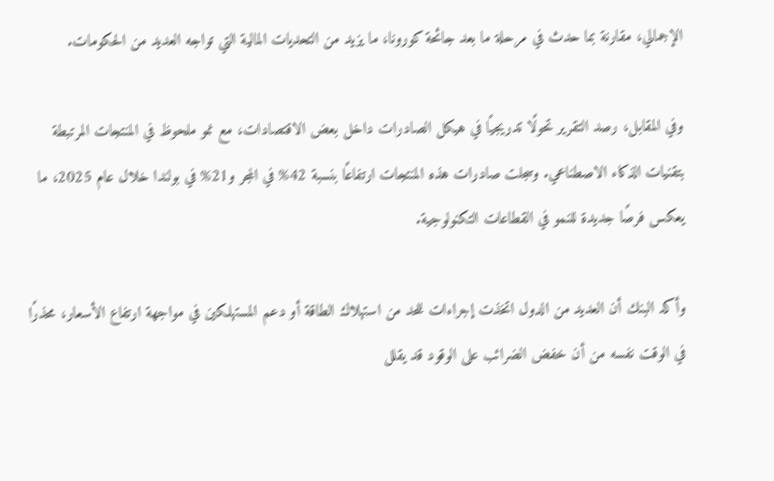الإجمالي، مقارنة بما حدث في مرحلة ما بعد جائحة كورونا، ما يزيد من التحديات المالية التي تواجه العديد من الحكومات.

وفي المقابل، رصد التقرير تحولًا تدريجيًا في هيكل الصادرات داخل بعض الاقتصادات، مع نمو ملحوظ في المنتجات المرتبطة بتقنيات الذكاء الاصطناعي. وسجلت صادرات هذه المنتجات ارتفاعًا بنسبة 42% في المجر و21% في بولندا خلال عام 2025، ما يعكس فرصًا جديدة للنمو في القطاعات التكنولوجية.

وأكد البنك أن العديد من الدول اتخذت إجراءات للحد من استهلاك الطاقة أو دعم المستهلكين في مواجهة ارتفاع الأسعار، محذرًا في الوقت نفسه من أن خفض الضرائب على الوقود قد يقلل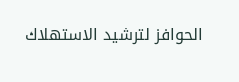الحوافز لترشيد الاستهلاك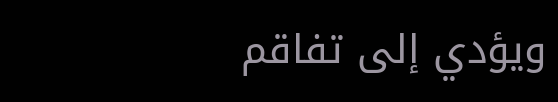ويؤدي إلى تفاقم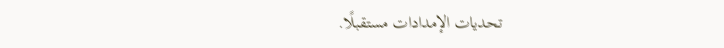تحديات الإمدادات مستقبلًا.